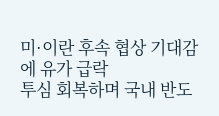미·이란 후속 협상 기대감에 유가 급락
투심 회복하며 국내 반도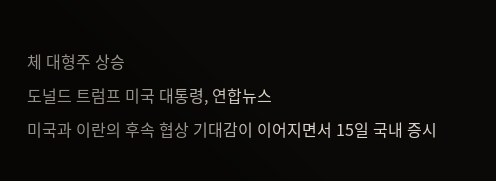체 대형주 상승
도널드 트럼프 미국 대통령, 연합뉴스
미국과 이란의 후속 협상 기대감이 이어지면서 15일 국내 증시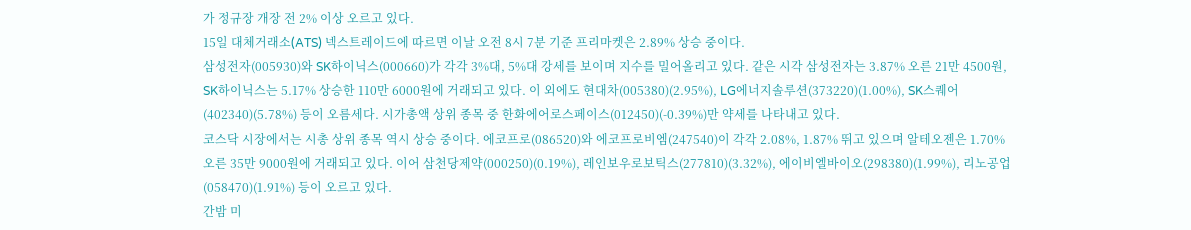가 정규장 개장 전 2% 이상 오르고 있다.
15일 대체거래소(ATS) 넥스트레이드에 따르면 이날 오전 8시 7분 기준 프리마켓은 2.89% 상승 중이다.
삼성전자(005930)와 SK하이닉스(000660)가 각각 3%대, 5%대 강세를 보이며 지수를 밀어올리고 있다. 같은 시각 삼성전자는 3.87% 오른 21만 4500원, SK하이닉스는 5.17% 상승한 110만 6000원에 거래되고 있다. 이 외에도 현대차(005380)(2.95%), LG에너지솔루션(373220)(1.00%), SK스퀘어(402340)(5.78%) 등이 오름세다. 시가총액 상위 종목 중 한화에어로스페이스(012450)(-0.39%)만 약세를 나타내고 있다.
코스닥 시장에서는 시총 상위 종목 역시 상승 중이다. 에코프로(086520)와 에코프로비엠(247540)이 각각 2.08%, 1.87% 뛰고 있으며 알테오젠은 1.70% 오른 35만 9000원에 거래되고 있다. 이어 삼천당제약(000250)(0.19%), 레인보우로보틱스(277810)(3.32%), 에이비엘바이오(298380)(1.99%), 리노공업(058470)(1.91%) 등이 오르고 있다.
간밤 미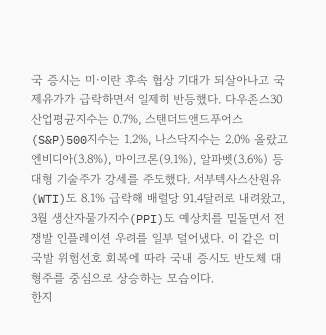국 증시는 미·이란 후속 협상 기대가 되살아나고 국제유가가 급락하면서 일제히 반등했다. 다우존스30산업평균지수는 0.7%, 스탠더드앤드푸어스(S&P)500지수는 1.2%, 나스닥지수는 2.0% 올랐고 엔비디아(3.8%), 마이크론(9.1%), 알파벳(3.6%) 등 대형 기술주가 강세를 주도했다. 서부텍사스산원유(WTI)도 8.1% 급락해 배럴당 91.4달러로 내려왔고, 3월 생산자물가지수(PPI)도 예상치를 밑돌면서 전쟁발 인플레이션 우려를 일부 덜어냈다. 이 같은 미국발 위험선호 회복에 따라 국내 증시도 반도체 대형주를 중심으로 상승하는 모습이다.
한지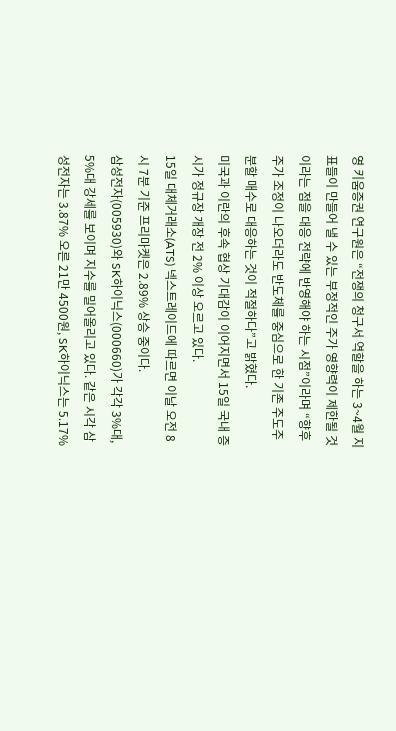영 키움증권 연구원은 “전쟁의 청구서 역할을 하는 3~4월 지표들이 만들어 낼 수 있는 부정적인 주가 영향력이 제한될 것이라는 점을 대응 전략에 반영해야 하는 시점”이라며 “향후 주가 조정이 나오더라도 반도체를 중심으로 한 기존 주도주 분할 매수로 대응하는 것이 적절하다”고 밝혔다.
미국과 이란의 후속 협상 기대감이 이어지면서 15일 국내 증시가 정규장 개장 전 2% 이상 오르고 있다.
15일 대체거래소(ATS) 넥스트레이드에 따르면 이날 오전 8시 7분 기준 프리마켓은 2.89% 상승 중이다.
삼성전자(005930)와 SK하이닉스(000660)가 각각 3%대, 5%대 강세를 보이며 지수를 밀어올리고 있다. 같은 시각 삼성전자는 3.87% 오른 21만 4500원, SK하이닉스는 5.17%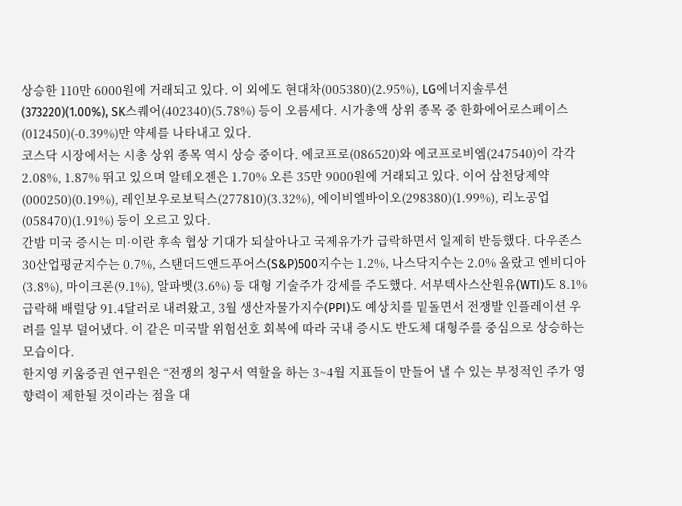상승한 110만 6000원에 거래되고 있다. 이 외에도 현대차(005380)(2.95%), LG에너지솔루션(373220)(1.00%), SK스퀘어(402340)(5.78%) 등이 오름세다. 시가총액 상위 종목 중 한화에어로스페이스(012450)(-0.39%)만 약세를 나타내고 있다.
코스닥 시장에서는 시총 상위 종목 역시 상승 중이다. 에코프로(086520)와 에코프로비엠(247540)이 각각 2.08%, 1.87% 뛰고 있으며 알테오젠은 1.70% 오른 35만 9000원에 거래되고 있다. 이어 삼천당제약(000250)(0.19%), 레인보우로보틱스(277810)(3.32%), 에이비엘바이오(298380)(1.99%), 리노공업(058470)(1.91%) 등이 오르고 있다.
간밤 미국 증시는 미·이란 후속 협상 기대가 되살아나고 국제유가가 급락하면서 일제히 반등했다. 다우존스30산업평균지수는 0.7%, 스탠더드앤드푸어스(S&P)500지수는 1.2%, 나스닥지수는 2.0% 올랐고 엔비디아(3.8%), 마이크론(9.1%), 알파벳(3.6%) 등 대형 기술주가 강세를 주도했다. 서부텍사스산원유(WTI)도 8.1% 급락해 배럴당 91.4달러로 내려왔고, 3월 생산자물가지수(PPI)도 예상치를 밑돌면서 전쟁발 인플레이션 우려를 일부 덜어냈다. 이 같은 미국발 위험선호 회복에 따라 국내 증시도 반도체 대형주를 중심으로 상승하는 모습이다.
한지영 키움증권 연구원은 “전쟁의 청구서 역할을 하는 3~4월 지표들이 만들어 낼 수 있는 부정적인 주가 영향력이 제한될 것이라는 점을 대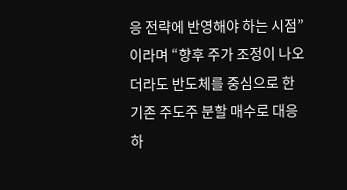응 전략에 반영해야 하는 시점”이라며 “향후 주가 조정이 나오더라도 반도체를 중심으로 한 기존 주도주 분할 매수로 대응하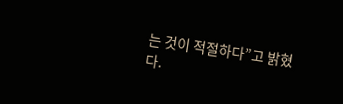는 것이 적절하다”고 밝혔다.